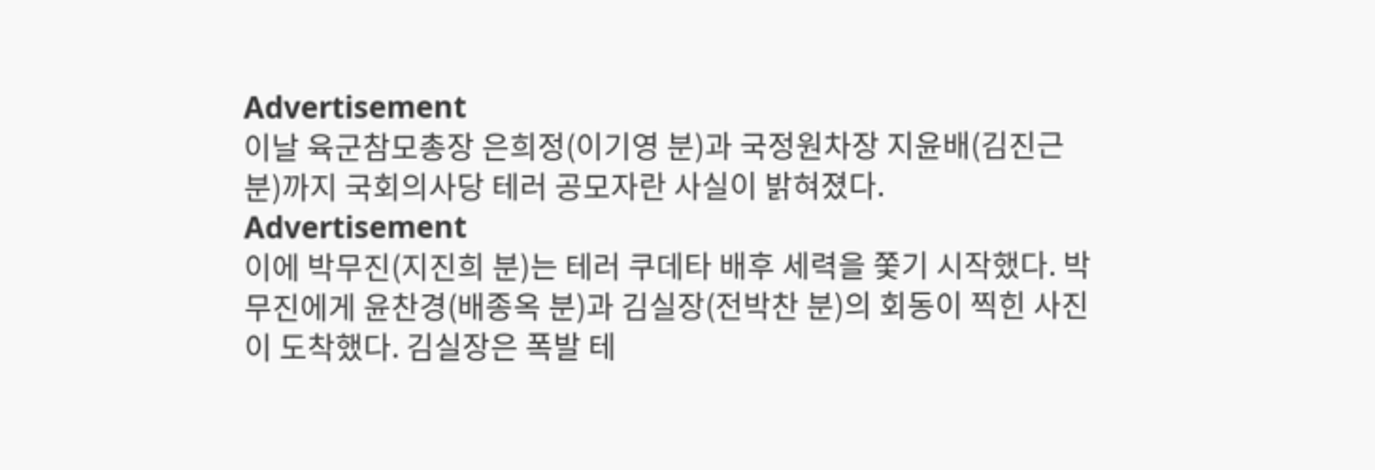Advertisement
이날 육군참모총장 은희정(이기영 분)과 국정원차장 지윤배(김진근 분)까지 국회의사당 테러 공모자란 사실이 밝혀졌다.
Advertisement
이에 박무진(지진희 분)는 테러 쿠데타 배후 세력을 쫓기 시작했다. 박무진에게 윤찬경(배종옥 분)과 김실장(전박찬 분)의 회동이 찍힌 사진이 도착했다. 김실장은 폭발 테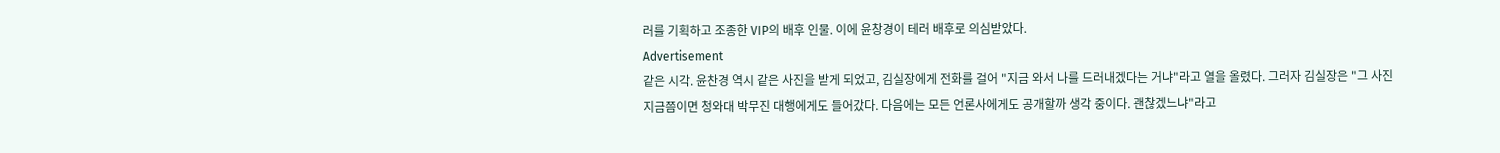러를 기획하고 조종한 VIP의 배후 인물. 이에 윤창경이 테러 배후로 의심받았다.
Advertisement
같은 시각. 윤찬경 역시 같은 사진을 받게 되었고, 김실장에게 전화를 걸어 "지금 와서 나를 드러내겠다는 거냐"라고 열을 올렸다. 그러자 김실장은 "그 사진 지금쯤이면 청와대 박무진 대행에게도 들어갔다. 다음에는 모든 언론사에게도 공개할까 생각 중이다. 괜찮겠느냐"라고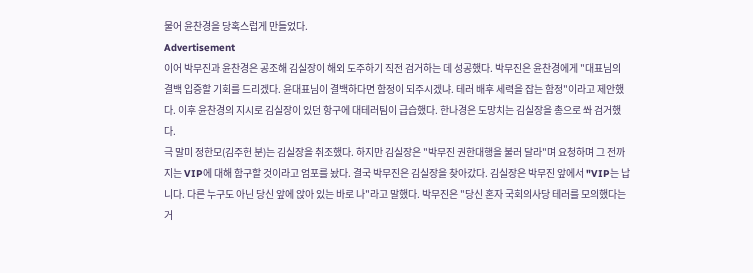물어 윤찬경을 당혹스럽게 만들었다.
Advertisement
이어 박무진과 윤찬경은 공조해 김실장이 해외 도주하기 직전 검거하는 데 성공했다. 박무진은 윤찬경에게 "대표님의 결백 입증할 기회를 드리겠다. 윤대표님이 결백하다면 함정이 되주시겠냐. 테러 배후 세력을 잡는 함정"이라고 제안했다. 이후 윤찬경의 지시로 김실장이 있던 항구에 대테러팀이 급습했다. 한나경은 도망치는 김실장을 총으로 쏴 검거했다.
극 말미 정한모(김주헌 분)는 김실장을 취조했다. 하지만 김실장은 "박무진 권한대행을 불러 달라"며 요청하며 그 전까지는 VIP에 대해 함구할 것이라고 엄포를 놨다. 결국 박무진은 김실장을 찾아갔다. 김실장은 박무진 앞에서 "VIP는 납니다. 다른 누구도 아닌 당신 앞에 앉아 있는 바로 나"라고 말했다. 박무진은 "당신 혼자 국회의사당 테러를 모의했다는 거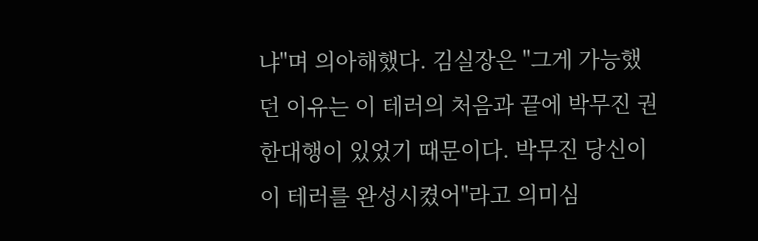냐"며 의아해했다. 김실장은 "그게 가능했던 이유는 이 테러의 처음과 끝에 박무진 권한대행이 있었기 때문이다. 박무진 당신이 이 테러를 완성시켰어"라고 의미심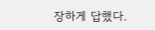장하게 답했다.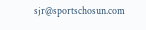sjr@sportschosun.com